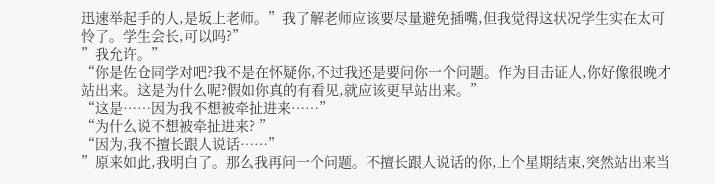迅速举起手的人,是坂上老师。”我了解老师应该要尽量避免插嘴,但我觉得这状况学生实在太可怜了。学生会长,可以吗?”
”我允许。”
“你是佐仓同学对吧?我不是在怀疑你,不过我还是要问你一个问题。作为目击证人,你好像很晚才站出来。这是为什么呢?假如你真的有看见,就应该更早站出来。”
“这是……因为我不想被牵扯进来……”
“为什么说不想被牵扯进来? ”
“因为,我不擅长跟人说话……”
”原来如此,我明白了。那么我再问一个问题。不擅长跟人说话的你,上个星期结束,突然站出来当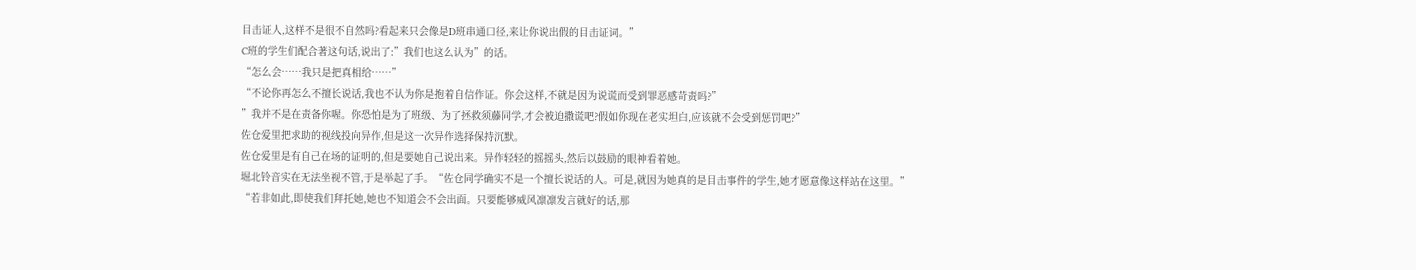目击证人,这样不是很不自然吗?看起来只会像是D班串通口径,来让你说出假的目击证词。”
C班的学生们配合著这句话,说出了:”我们也这么认为”的话。
“怎么会……我只是把真相给……”
“不论你再怎么不擅长说话,我也不认为你是抱着自信作证。你会这样,不就是因为说谎而受到罪恶感苛责吗?”
”我并不是在责备你喔。你恐怕是为了班级、为了拯救须藤同学,才会被迫撒谎吧?假如你现在老实坦白,应该就不会受到惩罚吧?”
佐仓爱里把求助的视线投向异作,但是这一次异作选择保持沉默。
佐仓爱里是有自己在场的证明的,但是要她自己说出来。异作轻轻的摇摇头,然后以鼓励的眼神看着她。
堀北铃音实在无法坐视不管,于是举起了手。“佐仓同学确实不是一个擅长说话的人。可是,就因为她真的是目击事件的学生,她才愿意像这样站在这里。”
“若非如此,即使我们拜托她,她也不知道会不会出面。只要能够威风凛凛发言就好的话,那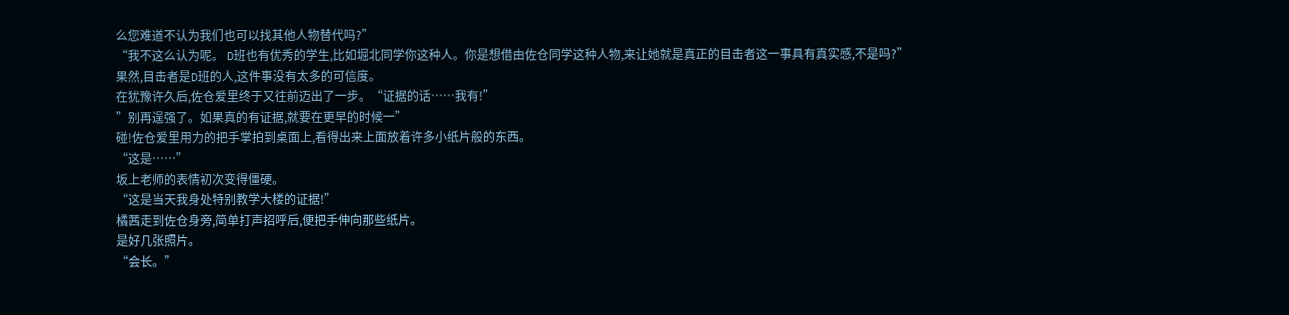么您难道不认为我们也可以找其他人物替代吗?”
“我不这么认为呢。 D班也有优秀的学生,比如堀北同学你这种人。你是想借由佐仓同学这种人物,来让她就是真正的目击者这一事具有真实感,不是吗?”
果然,目击者是D班的人,这件事没有太多的可信度。
在犹豫许久后,佐仓爱里终于又往前迈出了一步。“证据的话……我有!”
”别再逞强了。如果真的有证据,就要在更早的时候一”
碰!佐仓爱里用力的把手掌拍到桌面上,看得出来上面放着许多小纸片般的东西。
“这是……”
坂上老师的表情初次变得僵硬。
“这是当天我身处特别教学大楼的证据!”
橘茜走到佐仓身旁,简单打声招呼后,便把手伸向那些纸片。
是好几张照片。
“会长。”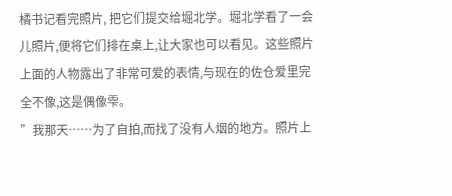橘书记看完照片, 把它们提交给堀北学。堀北学看了一会儿照片,便将它们排在桌上,让大家也可以看见。这些照片上面的人物露出了非常可爱的表情,与现在的佐仓爱里完全不像,这是偶像雫。
”我那天……为了自拍,而找了没有人烟的地方。照片上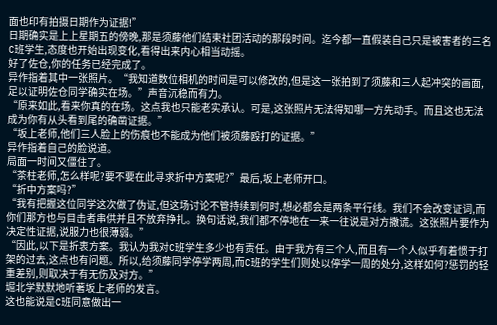面也印有拍摄日期作为证据!”
日期确实是上上星期五的傍晚,那是须藤他们结束社团活动的那段时间。迄今都一直假装自己只是被害者的三名C班学生,态度也开始出现变化,看得出来内心相当动摇。
好了佐仓,你的任务已经完成了。
异作指着其中一张照片。“我知道数位相机的时间是可以修改的,但是这一张拍到了须藤和三人起冲突的画面,足以证明佐仓同学确实在场。”声音沉稳而有力。
“原来如此,看来你真的在场。这点我也只能老实承认。可是,这张照片无法得知哪一方先动手。而且这也无法成为你有从头看到尾的确凿证据。”
“坂上老师,他们三人脸上的伤痕也不能成为他们被须藤殴打的证据。”
异作指着自己的脸说道。
局面一时间又僵住了。
“茶柱老师,怎么样呢?要不要在此寻求折中方案呢?”最后,坂上老师开口。
“折中方案吗?”
“我有把握这位同学这次做了伪证,但这场讨论不管持续到何时,想必都会是两条平行线。我们不会改变证词,而你们那方也与目击者串供并且不放弃挣扎。换句话说,我们都不停地在一来一往说是对方撒谎。这张照片要作为决定性证据,说服力也很薄弱。”
“因此,以下是折衷方案。我认为我对C班学生多少也有责任。由于我方有三个人,而且有一个人似乎有着惯于打架的过去,这点也有问题。所以,给须藤同学停学两周,而C班的学生们则处以停学一周的处分,这样如何?惩罚的轻重差别,则取决于有无伤及对方。”
堀北学默默地听著坂上老师的发言。
这也能说是C班同意做出一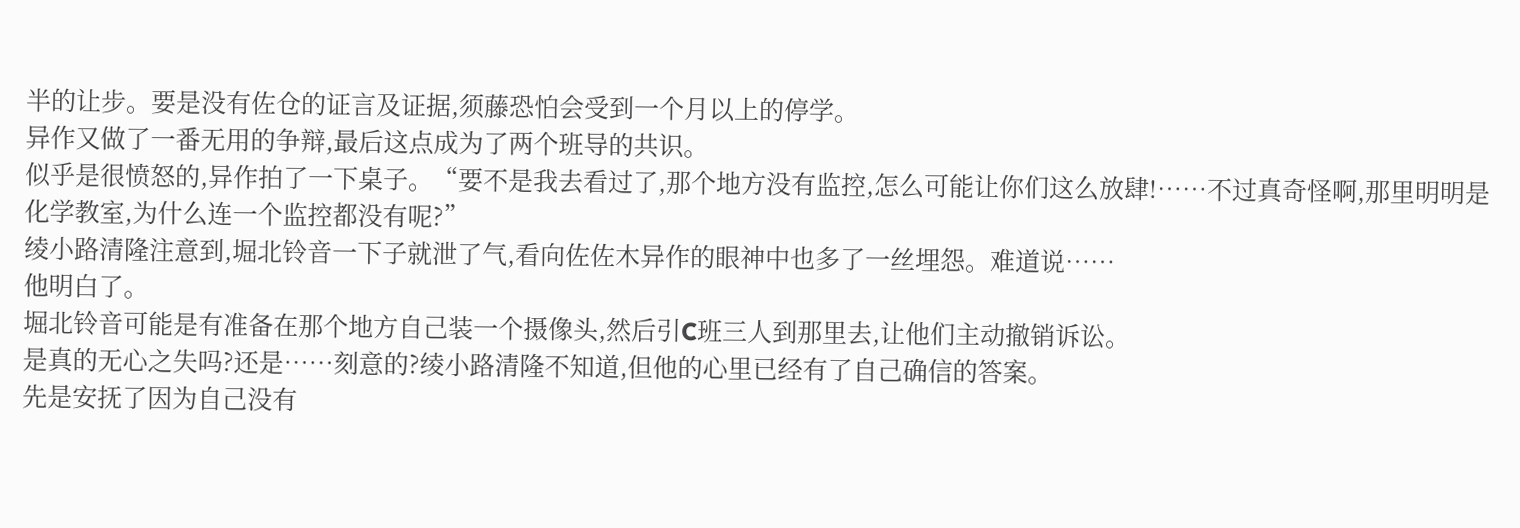半的让步。要是没有佐仓的证言及证据,须藤恐怕会受到一个月以上的停学。
异作又做了一番无用的争辩,最后这点成为了两个班导的共识。
似乎是很愤怒的,异作拍了一下桌子。“要不是我去看过了,那个地方没有监控,怎么可能让你们这么放肆!……不过真奇怪啊,那里明明是化学教室,为什么连一个监控都没有呢?”
绫小路清隆注意到,堀北铃音一下子就泄了气,看向佐佐木异作的眼神中也多了一丝埋怨。难道说……
他明白了。
堀北铃音可能是有准备在那个地方自己装一个摄像头,然后引C班三人到那里去,让他们主动撤销诉讼。
是真的无心之失吗?还是……刻意的?绫小路清隆不知道,但他的心里已经有了自己确信的答案。
先是安抚了因为自己没有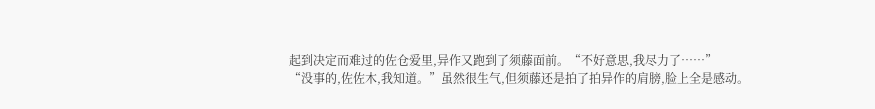起到决定而难过的佐仓爱里,异作又跑到了须藤面前。“不好意思,我尽力了……”
“没事的,佐佐木,我知道。”虽然很生气,但须藤还是拍了拍异作的肩膀,脸上全是感动。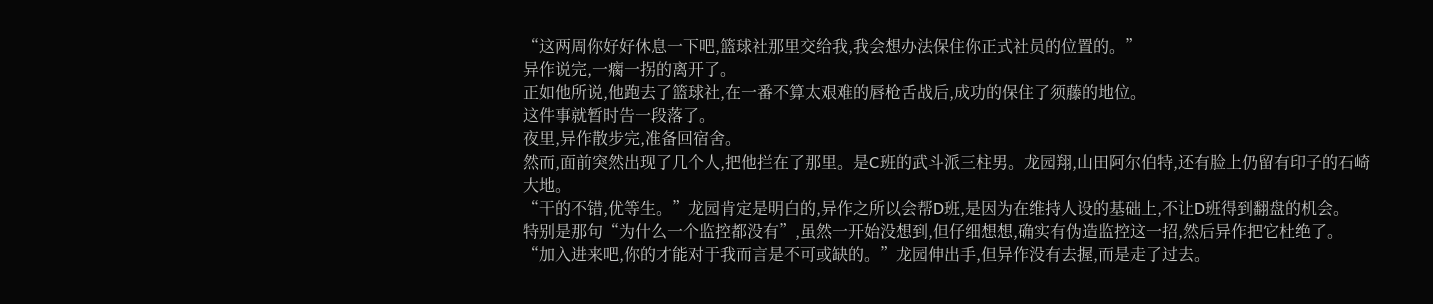“这两周你好好休息一下吧,篮球社那里交给我,我会想办法保住你正式社员的位置的。”
异作说完,一瘸一拐的离开了。
正如他所说,他跑去了篮球社,在一番不算太艰难的唇枪舌战后,成功的保住了须藤的地位。
这件事就暂时告一段落了。
夜里,异作散步完,准备回宿舍。
然而,面前突然出现了几个人,把他拦在了那里。是C班的武斗派三柱男。龙园翔,山田阿尔伯特,还有脸上仍留有印子的石崎大地。
“干的不错,优等生。”龙园肯定是明白的,异作之所以会帮D班,是因为在维持人设的基础上,不让D班得到翻盘的机会。
特别是那句“为什么一个监控都没有”,虽然一开始没想到,但仔细想想,确实有伪造监控这一招,然后异作把它杜绝了。
“加入进来吧,你的才能对于我而言是不可或缺的。”龙园伸出手,但异作没有去握,而是走了过去。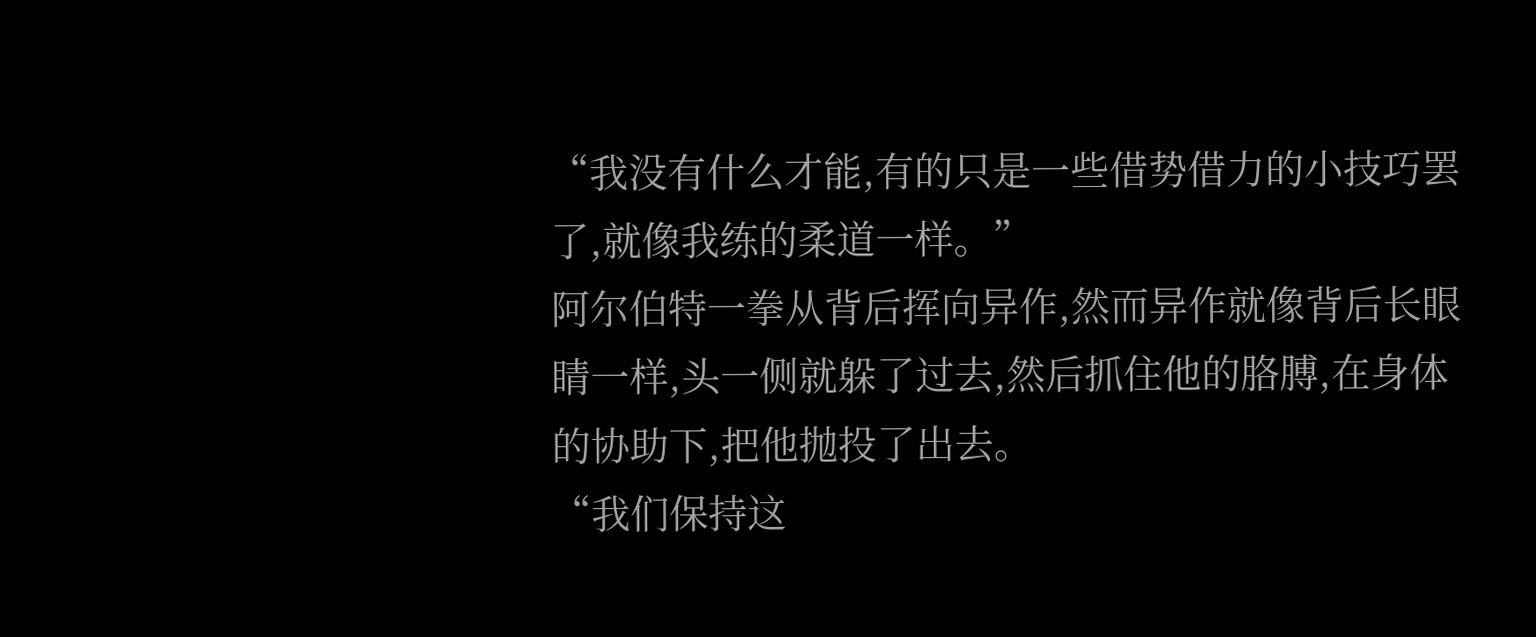“我没有什么才能,有的只是一些借势借力的小技巧罢了,就像我练的柔道一样。”
阿尔伯特一拳从背后挥向异作,然而异作就像背后长眼睛一样,头一侧就躲了过去,然后抓住他的胳膊,在身体的协助下,把他抛投了出去。
“我们保持这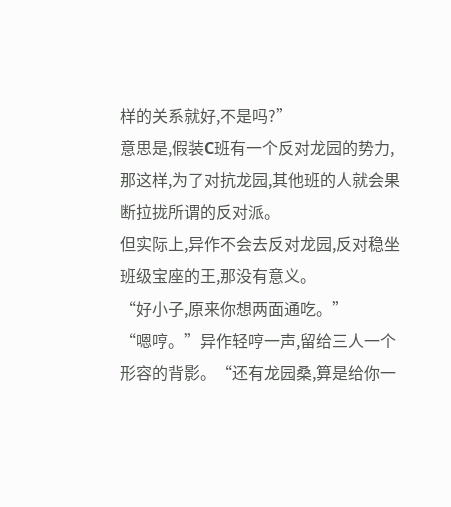样的关系就好,不是吗?”
意思是,假装C班有一个反对龙园的势力,那这样,为了对抗龙园,其他班的人就会果断拉拢所谓的反对派。
但实际上,异作不会去反对龙园,反对稳坐班级宝座的王,那没有意义。
“好小子,原来你想两面通吃。”
“嗯哼。”异作轻哼一声,留给三人一个形容的背影。“还有龙园桑,算是给你一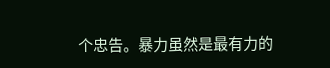个忠告。暴力虽然是最有力的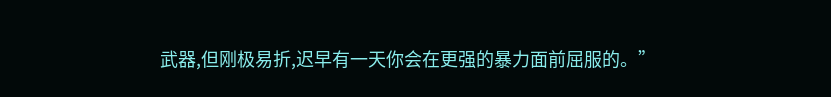武器,但刚极易折,迟早有一天你会在更强的暴力面前屈服的。”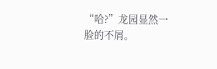“哈?”龙园显然一脸的不屑。